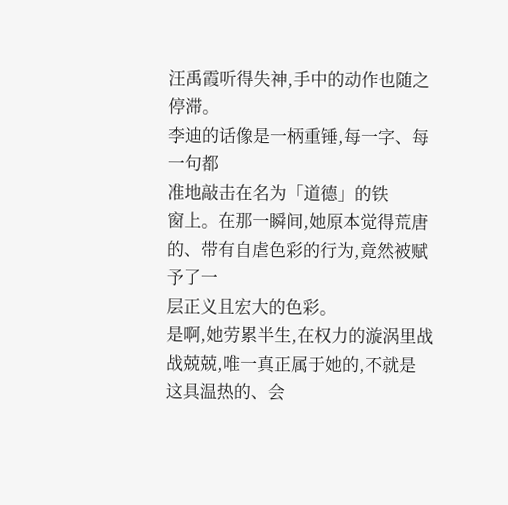汪禹霞听得失神,手中的动作也随之停滞。
李迪的话像是一柄重锤,每一字、每一句都
准地敲击在名为「道德」的铁
窗上。在那一瞬间,她原本觉得荒唐的、带有自虐色彩的行为,竟然被赋予了一
层正义且宏大的色彩。
是啊,她劳累半生,在权力的漩涡里战战兢兢,唯一真正属于她的,不就是
这具温热的、会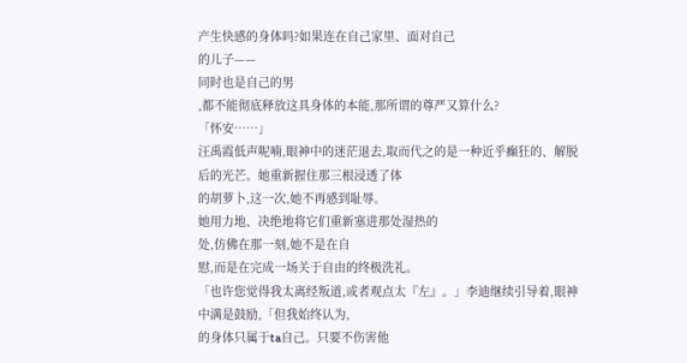产生快感的身体吗?如果连在自己家里、面对自己
的儿子——
同时也是自己的男
,都不能彻底释放这具身体的本能,那所谓的尊严又算什么?
「怀安……」
汪禹霞低声呢喃,眼神中的迷茫退去,取而代之的是一种近乎癫狂的、解脱
后的光芒。她重新握住那三根浸透了体
的胡萝卜,这一次,她不再感到耻辱。
她用力地、决绝地将它们重新塞进那处湿热的
处,仿佛在那一刻,她不是在自
慰,而是在完成一场关于自由的终极洗礼。
「也许您觉得我太离经叛道,或者观点太『左』。」李迪继续引导着,眼神
中满是鼓励,「但我始终认为,
的身体只属于ta自己。只要不伤害他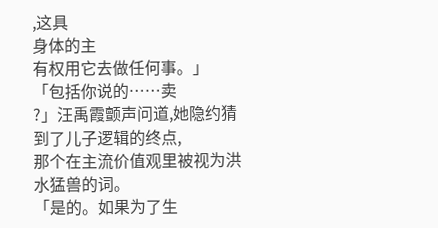,这具
身体的主
有权用它去做任何事。」
「包括你说的……卖
?」汪禹霞颤声问道,她隐约猜到了儿子逻辑的终点,
那个在主流价值观里被视为洪水猛兽的词。
「是的。如果为了生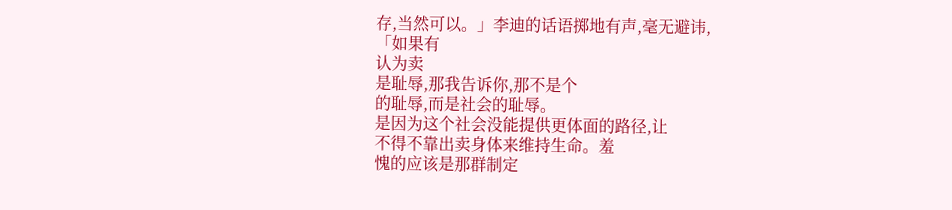存,当然可以。」李迪的话语掷地有声,毫无避讳,
「如果有
认为卖
是耻辱,那我告诉你,那不是个
的耻辱,而是社会的耻辱。
是因为这个社会没能提供更体面的路径,让
不得不靠出卖身体来维持生命。羞
愧的应该是那群制定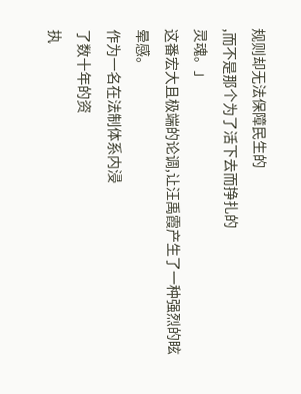规则却无法保障民生的
,而不是那个为了活下去而挣扎的
灵魂。」
这番宏大且极端的论调,让汪禹霞产生了一种强烈的眩晕感。
作为一名在法制体系内浸
了数十年的资
执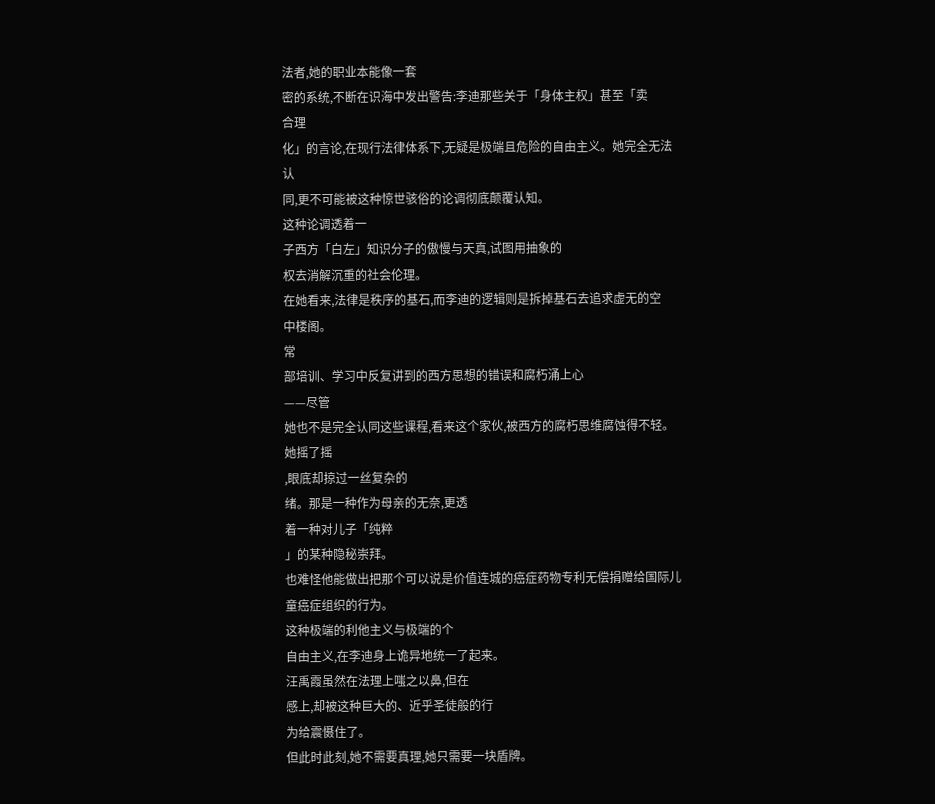法者,她的职业本能像一套
密的系统,不断在识海中发出警告:李迪那些关于「身体主权」甚至「卖
合理
化」的言论,在现行法律体系下,无疑是极端且危险的自由主义。她完全无法认
同,更不可能被这种惊世骇俗的论调彻底颠覆认知。
这种论调透着一
子西方「白左」知识分子的傲慢与天真,试图用抽象的
权去消解沉重的社会伦理。
在她看来,法律是秩序的基石,而李迪的逻辑则是拆掉基石去追求虚无的空
中楼阁。
常
部培训、学习中反复讲到的西方思想的错误和腐朽涌上心
——尽管
她也不是完全认同这些课程,看来这个家伙,被西方的腐朽思维腐蚀得不轻。
她摇了摇
,眼底却掠过一丝复杂的
绪。那是一种作为母亲的无奈,更透
着一种对儿子「纯粹
」的某种隐秘崇拜。
也难怪他能做出把那个可以说是价值连城的癌症药物专利无偿捐赠给国际儿
童癌症组织的行为。
这种极端的利他主义与极端的个
自由主义,在李迪身上诡异地统一了起来。
汪禹霞虽然在法理上嗤之以鼻,但在
感上,却被这种巨大的、近乎圣徒般的行
为给震慑住了。
但此时此刻,她不需要真理,她只需要一块盾牌。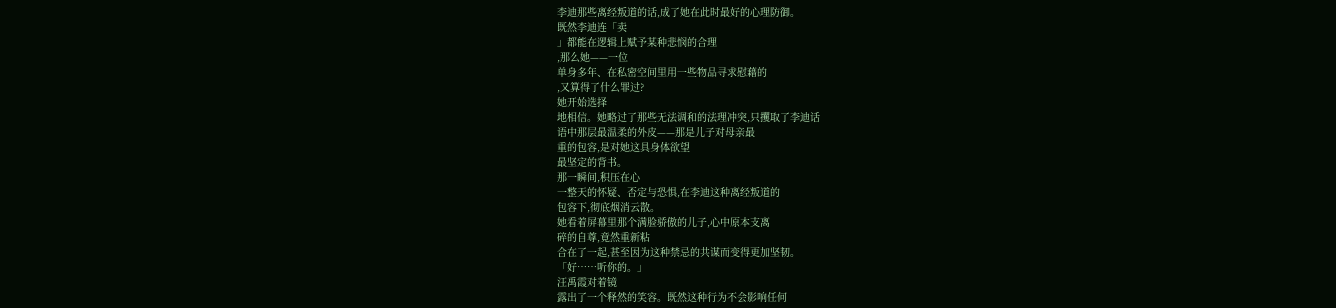李迪那些离经叛道的话,成了她在此时最好的心理防御。
既然李迪连「卖
」都能在逻辑上赋予某种悲悯的合理
,那么她——一位
单身多年、在私密空间里用一些物品寻求慰藉的
,又算得了什么罪过?
她开始选择
地相信。她略过了那些无法调和的法理冲突,只攫取了李迪话
语中那层最温柔的外皮——那是儿子对母亲最
重的包容,是对她这具身体欲望
最坚定的背书。
那一瞬间,积压在心
一整天的怀疑、否定与恐惧,在李迪这种离经叛道的
包容下,彻底烟消云散。
她看着屏幕里那个满脸骄傲的儿子,心中原本支离
碎的自尊,竟然重新粘
合在了一起,甚至因为这种禁忌的共谋而变得更加坚韧。
「好……听你的。」
汪禹霞对着镜
露出了一个释然的笑容。既然这种行为不会影响任何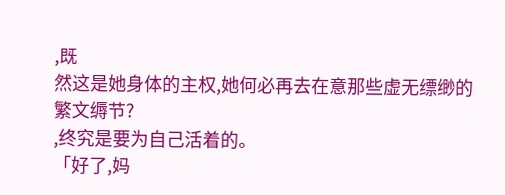,既
然这是她身体的主权,她何必再去在意那些虚无缥缈的繁文缛节?
,终究是要为自己活着的。
「好了,妈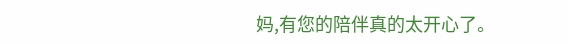妈,有您的陪伴真的太开心了。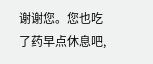谢谢您。您也吃了药早点休息吧,